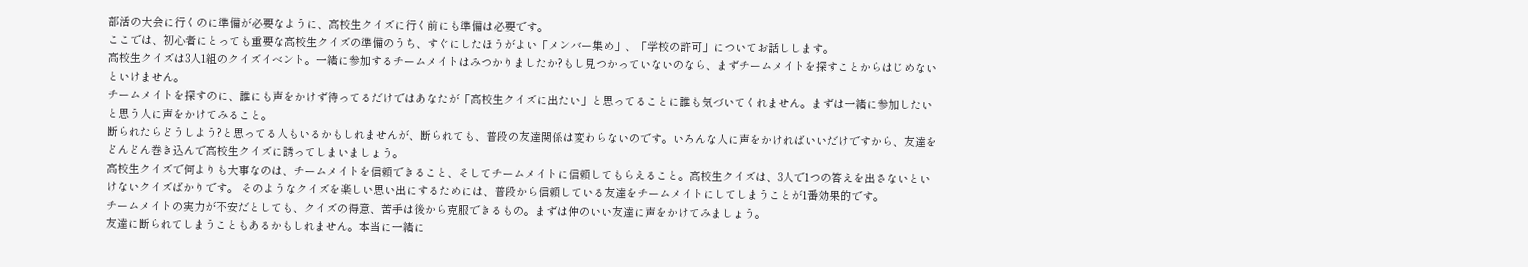部活の大会に行くのに準備が必要なように、高校生クイズに行く前にも準備は必要です。
ここでは、初心者にとっても重要な高校生クイズの準備のうち、すぐにしたほうがよい「メンバー集め」、「学校の許可」についてお話しします。
高校生クイズは3人1組のクイズイベント。一緒に参加するチームメイトはみつかりましたか?もし見つかっていないのなら、まずチームメイトを探すことからはじめないといけません。
チームメイトを探すのに、誰にも声をかけず待ってるだけではあなたが「高校生クイズに出たい」と思ってることに誰も気づいてくれません。まずは一緒に参加したいと思う人に声をかけてみること。
断られたらどうしよう?と思ってる人もいるかもしれませんが、断られても、普段の友達関係は変わらないのです。いろんな人に声をかければいいだけですから、友達をどんどん巻き込んで高校生クイズに誘ってしまいましょう。
高校生クイズで何よりも大事なのは、チームメイトを信頼できること、そしてチームメイトに信頼してもらえること。高校生クイズは、3人で1つの答えを出さないといけないクイズばかりです。 そのようなクイズを楽しい思い出にするためには、普段から信頼している友達をチームメイトにしてしまうことが1番効果的です。
チームメイトの実力が不安だとしても、クイズの得意、苦手は後から克服できるもの。まずは仲のいい友達に声をかけてみましょう。
友達に断られてしまうこともあるかもしれません。本当に一緒に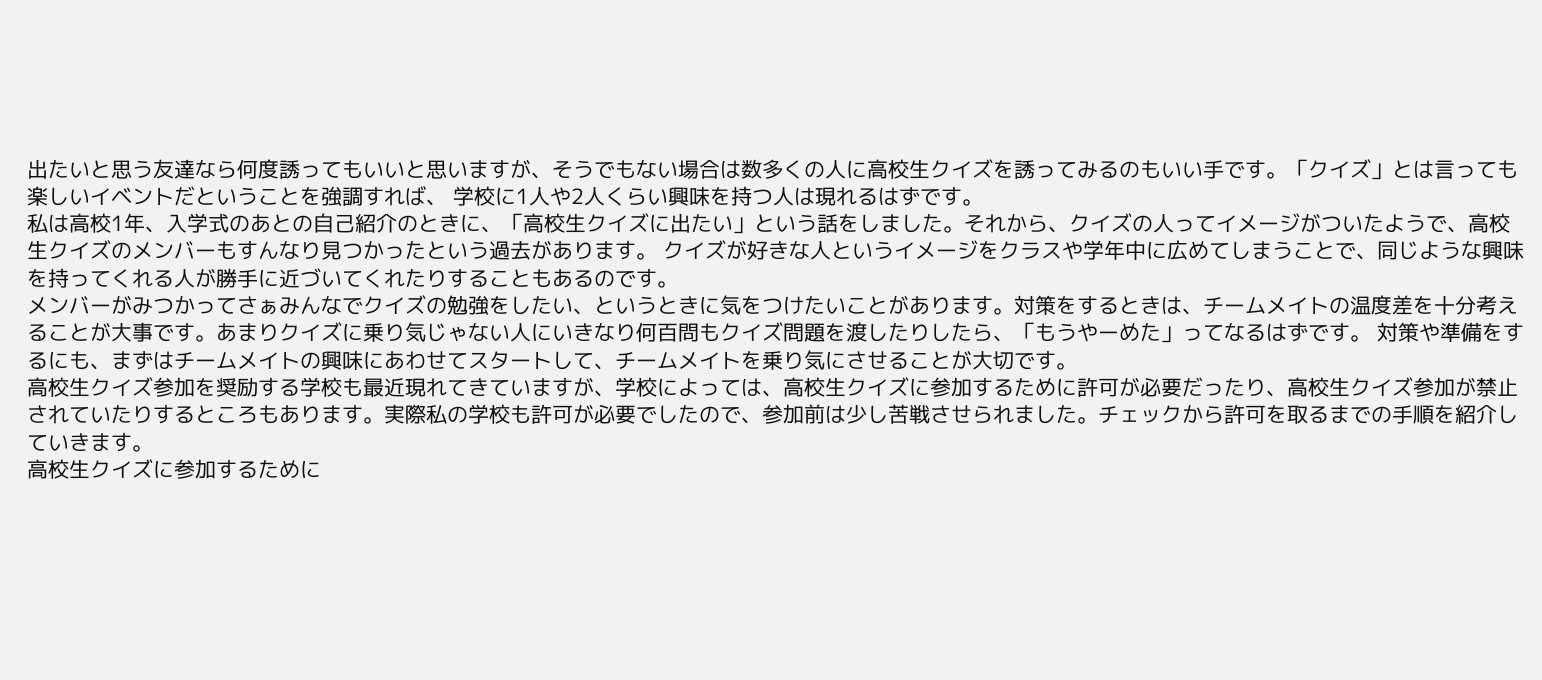出たいと思う友達なら何度誘ってもいいと思いますが、そうでもない場合は数多くの人に高校生クイズを誘ってみるのもいい手です。「クイズ」とは言っても楽しいイベントだということを強調すれば、 学校に1人や2人くらい興味を持つ人は現れるはずです。
私は高校1年、入学式のあとの自己紹介のときに、「高校生クイズに出たい」という話をしました。それから、クイズの人ってイメージがついたようで、高校生クイズのメンバーもすんなり見つかったという過去があります。 クイズが好きな人というイメージをクラスや学年中に広めてしまうことで、同じような興味を持ってくれる人が勝手に近づいてくれたりすることもあるのです。
メンバーがみつかってさぁみんなでクイズの勉強をしたい、というときに気をつけたいことがあります。対策をするときは、チームメイトの温度差を十分考えることが大事です。あまりクイズに乗り気じゃない人にいきなり何百問もクイズ問題を渡したりしたら、「もうやーめた」ってなるはずです。 対策や準備をするにも、まずはチームメイトの興味にあわせてスタートして、チームメイトを乗り気にさせることが大切です。
高校生クイズ参加を奨励する学校も最近現れてきていますが、学校によっては、高校生クイズに参加するために許可が必要だったり、高校生クイズ参加が禁止されていたりするところもあります。実際私の学校も許可が必要でしたので、参加前は少し苦戦させられました。チェックから許可を取るまでの手順を紹介していきます。
高校生クイズに参加するために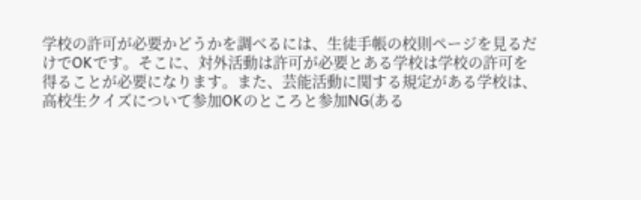学校の許可が必要かどうかを調べるには、生徒手帳の校則ページを見るだけでOKです。そこに、対外活動は許可が必要とある学校は学校の許可を得ることが必要になります。また、芸能活動に関する規定がある学校は、高校生クイズについて参加OKのところと参加NG(ある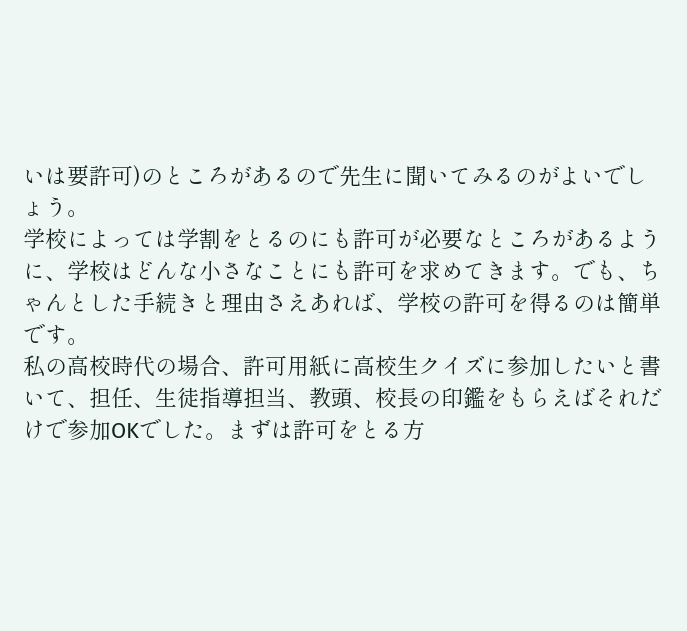いは要許可)のところがあるので先生に聞いてみるのがよいでしょう。
学校によっては学割をとるのにも許可が必要なところがあるように、学校はどんな小さなことにも許可を求めてきます。でも、ちゃんとした手続きと理由さえあれば、学校の許可を得るのは簡単です。
私の高校時代の場合、許可用紙に高校生クイズに参加したいと書いて、担任、生徒指導担当、教頭、校長の印鑑をもらえばそれだけで参加OKでした。まずは許可をとる方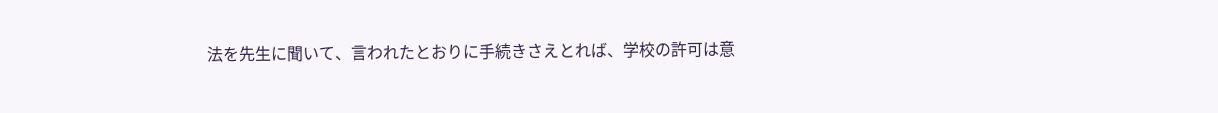法を先生に聞いて、言われたとおりに手続きさえとれば、学校の許可は意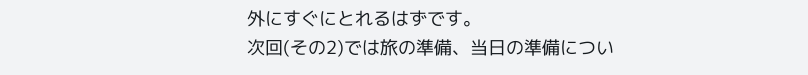外にすぐにとれるはずです。
次回(その2)では旅の準備、当日の準備につい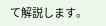て解説します。